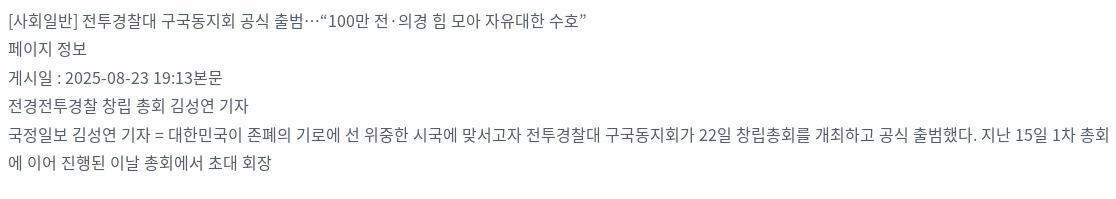[사회일반] 전투경찰대 구국동지회 공식 출범…“100만 전·의경 힘 모아 자유대한 수호”
페이지 정보
게시일 : 2025-08-23 19:13본문
전경전투경찰 창립 총회 김성연 기자
국정일보 김성연 기자 = 대한민국이 존폐의 기로에 선 위중한 시국에 맞서고자 전투경찰대 구국동지회가 22일 창립총회를 개최하고 공식 출범했다. 지난 15일 1차 총회에 이어 진행된 이날 총회에서 초대 회장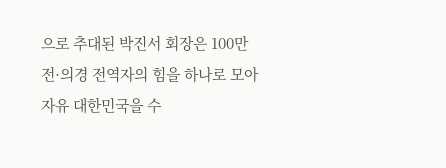으로 추대된 박진서 회장은 100만 전·의경 전역자의 힘을 하나로 모아 자유 대한민국을 수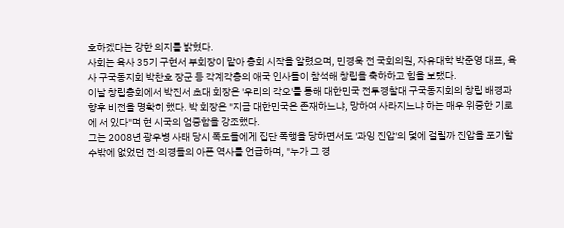호하겠다는 강한 의지를 밝혔다.
사회는 육사 35기 구현서 부회장이 맡아 총회 시작을 알렸으며, 민경욱 전 국회의원, 자유대학 박준영 대표, 육사 구국동지회 박찬호 장군 등 각계각층의 애국 인사들이 참석해 창립을 축하하고 힘을 보탰다.
이날 창립총회에서 박진서 초대 회장은 '우리의 각오'를 통해 대한민국 전투경찰대 구국동지회의 창립 배경과 향후 비전을 명확히 했다. 박 회장은 "지금 대한민국은 존재하느냐, 망하여 사라지느냐 하는 매우 위중한 기로에 서 있다"며 현 시국의 엄중함을 강조했다.
그는 2008년 광우병 사태 당시 폭도들에게 집단 폭행을 당하면서도 '과잉 진압'의 덫에 걸릴까 진압을 포기할 수밖에 없었던 전·의경들의 아픈 역사를 언급하며, "누가 그 경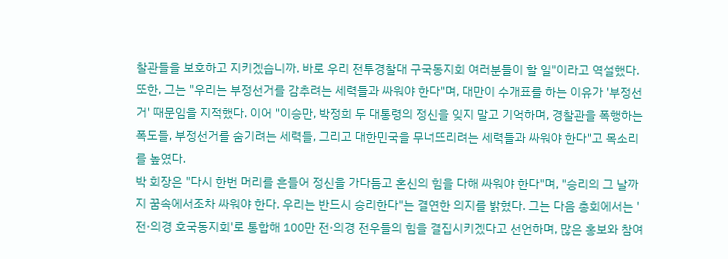찰관들을 보호하고 지키겠습니까. 바로 우리 전투경찰대 구국동지회 여러분들이 할 일"이라고 역설했다.
또한, 그는 "우리는 부정선거를 감추려는 세력들과 싸워야 한다"며, 대만이 수개표를 하는 이유가 '부정선거' 때문임을 지적했다. 이어 "이승만, 박정희 두 대통령의 정신을 잊지 말고 기억하며, 경찰관을 폭행하는 폭도들, 부정선거를 숨기려는 세력들, 그리고 대한민국을 무너뜨리려는 세력들과 싸워야 한다"고 목소리를 높였다.
박 회장은 "다시 한번 머리를 흔들어 정신을 가다듬고 혼신의 힘을 다해 싸워야 한다"며, "승리의 그 날까지 꿈속에서조차 싸워야 한다. 우리는 반드시 승리한다"는 결연한 의지를 밝혔다. 그는 다음 총회에서는 '전·의경 호국동지회'로 통합해 100만 전·의경 전우들의 힘을 결집시키겠다고 선언하며, 많은 홍보와 참여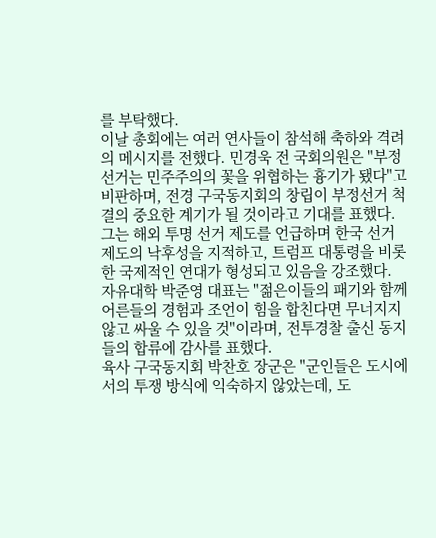를 부탁했다.
이날 총회에는 여러 연사들이 참석해 축하와 격려의 메시지를 전했다. 민경욱 전 국회의원은 "부정선거는 민주주의의 꽃을 위협하는 흉기가 됐다"고 비판하며, 전경 구국동지회의 창립이 부정선거 척결의 중요한 계기가 될 것이라고 기대를 표했다. 그는 해외 투명 선거 제도를 언급하며 한국 선거 제도의 낙후성을 지적하고, 트럼프 대통령을 비롯한 국제적인 연대가 형성되고 있음을 강조했다.
자유대학 박준영 대표는 "젊은이들의 패기와 함께 어른들의 경험과 조언이 힘을 합친다면 무너지지 않고 싸울 수 있을 것"이라며, 전투경찰 출신 동지들의 합류에 감사를 표했다.
육사 구국동지회 박찬호 장군은 "군인들은 도시에서의 투쟁 방식에 익숙하지 않았는데, 도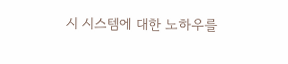시 시스템에 대한 노하우를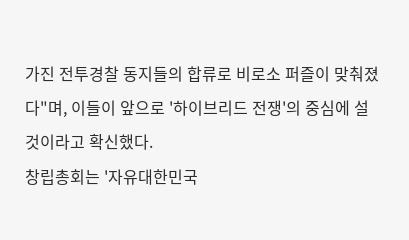가진 전투경찰 동지들의 합류로 비로소 퍼즐이 맞춰졌다"며, 이들이 앞으로 '하이브리드 전쟁'의 중심에 설 것이라고 확신했다.
창립총회는 '자유대한민국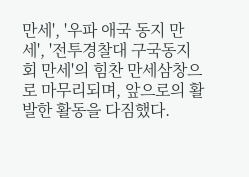만세', '우파 애국 동지 만세', '전투경찰대 구국동지회 만세'의 힘찬 만세삼창으로 마무리되며, 앞으로의 활발한 활동을 다짐했다.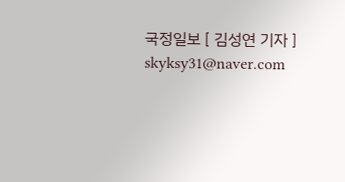국정일보 [ 김성연 기자 ] skyksy31@naver.com